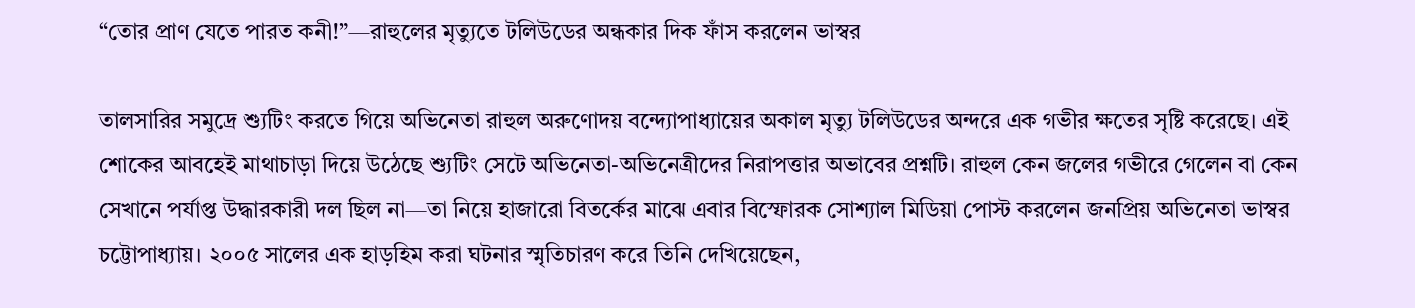“তোর প্রাণ যেতে পারত কনী!”—রাহুলের মৃত্যুতে টলিউডের অন্ধকার দিক ফাঁস করলেন ভাস্বর

তালসারির সমুদ্রে শ্যুটিং করতে গিয়ে অভিনেতা রাহুল অরুণোদয় বন্দ্যোপাধ্যায়ের অকাল মৃত্যু টলিউডের অন্দরে এক গভীর ক্ষতের সৃষ্টি করেছে। এই শোকের আবহেই মাথাচাড়া দিয়ে উঠেছে শ্যুটিং সেটে অভিনেতা-অভিনেত্রীদের নিরাপত্তার অভাবের প্রশ্নটি। রাহুল কেন জলের গভীরে গেলেন বা কেন সেখানে পর্যাপ্ত উদ্ধারকারী দল ছিল না—তা নিয়ে হাজারো বিতর্কের মাঝে এবার বিস্ফোরক সোশ্যাল মিডিয়া পোস্ট করলেন জনপ্রিয় অভিনেতা ভাস্বর চট্টোপাধ্যায়। ২০০৫ সালের এক হাড়হিম করা ঘটনার স্মৃতিচারণ করে তিনি দেখিয়েছেন,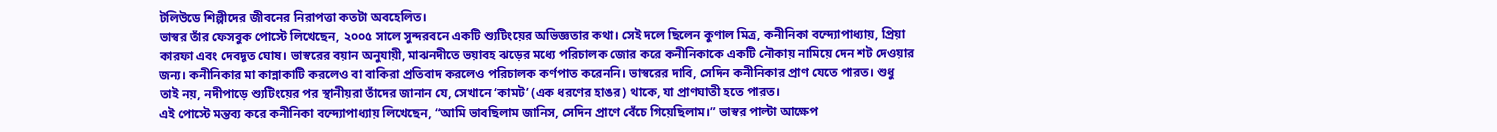টলিউডে শিল্পীদের জীবনের নিরাপত্তা কতটা অবহেলিত।
ভাস্বর তাঁর ফেসবুক পোস্টে লিখেছেন, ২০০৫ সালে সুন্দরবনে একটি শ্যুটিংয়ের অভিজ্ঞতার কথা। সেই দলে ছিলেন কুণাল মিত্র, কনীনিকা বন্দ্যোপাধ্যায়, প্রিয়া কারফা এবং দেবদূত ঘোষ। ভাস্বরের বয়ান অনুযায়ী, মাঝনদীতে ভয়াবহ ঝড়ের মধ্যে পরিচালক জোর করে কনীনিকাকে একটি নৌকায় নামিয়ে দেন শট দেওয়ার জন্য। কনীনিকার মা কান্নাকাটি করলেও বা বাকিরা প্রতিবাদ করলেও পরিচালক কর্ণপাত করেননি। ভাস্বরের দাবি, সেদিন কনীনিকার প্রাণ যেতে পারত। শুধু তাই নয়, নদীপাড়ে শ্যুটিংয়ের পর স্থানীয়রা তাঁদের জানান যে, সেখানে ‘কামট’ (এক ধরণের হাঙর) থাকে, যা প্রাণঘাতী হতে পারত।
এই পোস্টে মন্তব্য করে কনীনিকা বন্দ্যোপাধ্যায় লিখেছেন, “আমি ভাবছিলাম জানিস, সেদিন প্রাণে বেঁচে গিয়েছিলাম।” ভাস্বর পাল্টা আক্ষেপ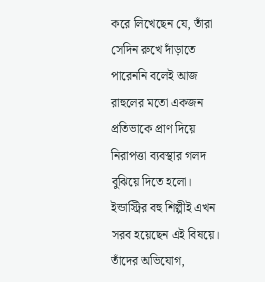করে লিখেছেন যে, তাঁরা সেদিন রুখে দাঁড়াতে পারেননি বলেই আজ রাহুলের মতো একজন প্রতিভাকে প্রাণ দিয়ে নিরাপত্তা ব্যবস্থার গলদ বুঝিয়ে দিতে হলো। ইন্ডাস্ট্রির বহু শিল্পীই এখন সরব হয়েছেন এই বিষয়ে। তাঁদের অভিযোগ,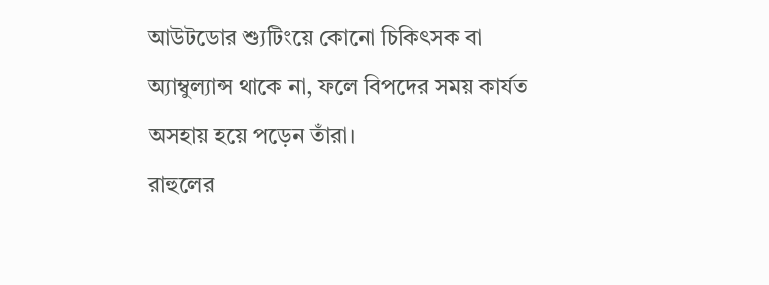আউটডোর শ্যুটিংয়ে কোনো চিকিৎসক বা অ্যাম্বুল্যান্স থাকে না, ফলে বিপদের সময় কার্যত অসহায় হয়ে পড়েন তাঁরা।
রাহুলের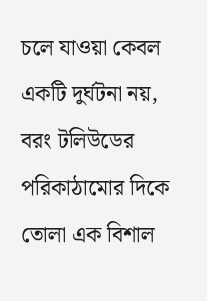চলে যাওয়া কেবল একটি দুর্ঘটনা নয়, বরং টলিউডের পরিকাঠামোর দিকে তোলা এক বিশাল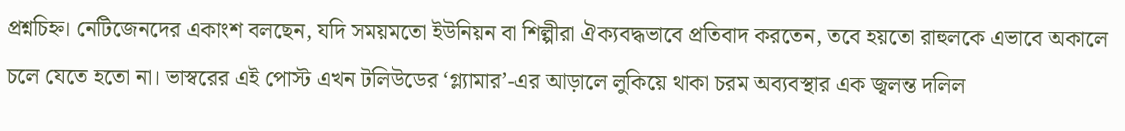প্রশ্নচিহ্ন। নেটিজেনদের একাংশ বলছেন, যদি সময়মতো ইউনিয়ন বা শিল্পীরা ঐক্যবদ্ধভাবে প্রতিবাদ করতেন, তবে হয়তো রাহুলকে এভাবে অকালে চলে যেতে হতো না। ভাস্বরের এই পোস্ট এখন টলিউডের ‘গ্ল্যামার’-এর আড়ালে লুকিয়ে থাকা চরম অব্যবস্থার এক জ্বলন্ত দলিল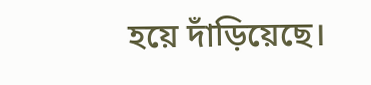হয়ে দাঁড়িয়েছে।